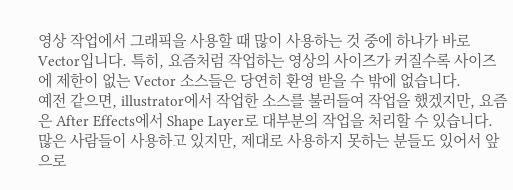영상 작업에서 그래픽을 사용할 때 많이 사용하는 것 중에 하나가 바로 Vector입니다. 특히, 요즘처럼 작업하는 영상의 사이즈가 커질수록 사이즈에 제한이 없는 Vector 소스들은 당연히 환영 받을 수 밖에 없습니다.
예전 같으면, illustrator에서 작업한 소스를 불러들여 작업을 했겠지만, 요즘은 After Effects에서 Shape Layer로 대부분의 작업을 처리할 수 있습니다. 많은 사람들이 사용하고 있지만, 제대로 사용하지 못하는 분들도 있어서 앞으로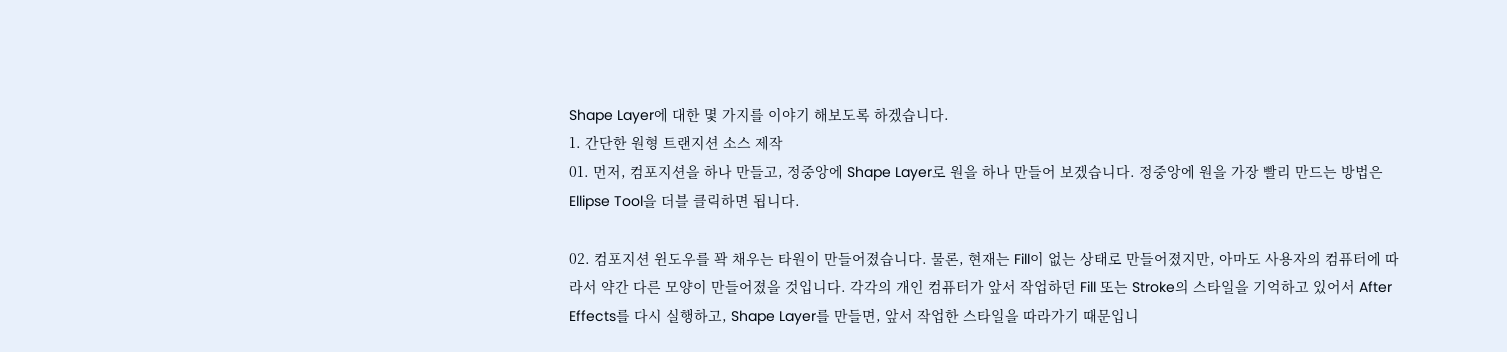Shape Layer에 대한 몇 가지를 이야기 해보도록 하겠습니다.
1. 간단한 원형 트랜지션 소스 제작
01. 먼저, 컴포지션을 하나 만들고, 정중앙에 Shape Layer로 원을 하나 만들어 보겠습니다. 정중앙에 원을 가장 빨리 만드는 방법은 Ellipse Tool을 더블 클릭하면 됩니다.

02. 컴포지션 윈도우를 꽉 채우는 타원이 만들어졌습니다. 물론, 현재는 Fill이 없는 상태로 만들어졌지만, 아마도 사용자의 컴퓨터에 따라서 약간 다른 모양이 만들어졌을 것입니다. 각각의 개인 컴퓨터가 앞서 작업하던 Fill 또는 Stroke의 스타일을 기억하고 있어서 After Effects를 다시 실행하고, Shape Layer를 만들면, 앞서 작업한 스타일을 따라가기 때문입니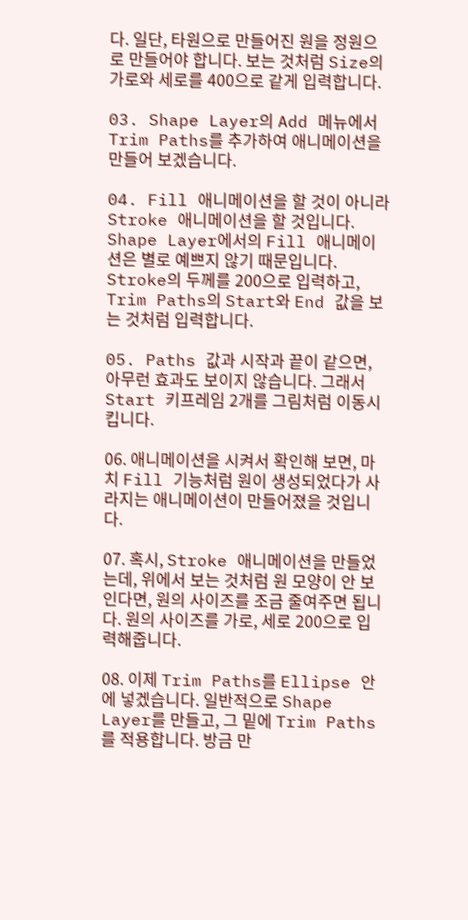다. 일단, 타원으로 만들어진 원을 정원으로 만들어야 합니다. 보는 것처럼 Size의 가로와 세로를 400으로 같게 입력합니다.

03. Shape Layer의 Add 메뉴에서 Trim Paths를 추가하여 애니메이션을 만들어 보겠습니다.

04. Fill 애니메이션을 할 것이 아니라 Stroke 애니메이션을 할 것입니다. Shape Layer에서의 Fill 애니메이션은 별로 예쁘지 않기 때문입니다. Stroke의 두께를 200으로 입력하고, Trim Paths의 Start와 End 값을 보는 것처럼 입력합니다.

05. Paths 값과 시작과 끝이 같으면, 아무런 효과도 보이지 않습니다. 그래서 Start 키프레임 2개를 그림처럼 이동시킵니다.

06. 애니메이션을 시켜서 확인해 보면, 마치 Fill 기능처럼 원이 생성되었다가 사라지는 애니메이션이 만들어졌을 것입니다.

07. 혹시, Stroke 애니메이션을 만들었는데, 위에서 보는 것처럼 원 모양이 안 보인다면, 원의 사이즈를 조금 줄여주면 됩니다. 원의 사이즈를 가로, 세로 200으로 입력해줍니다.

08. 이제 Trim Paths를 Ellipse 안에 넣겠습니다. 일반적으로 Shape Layer를 만들고, 그 밑에 Trim Paths를 적용합니다. 방금 만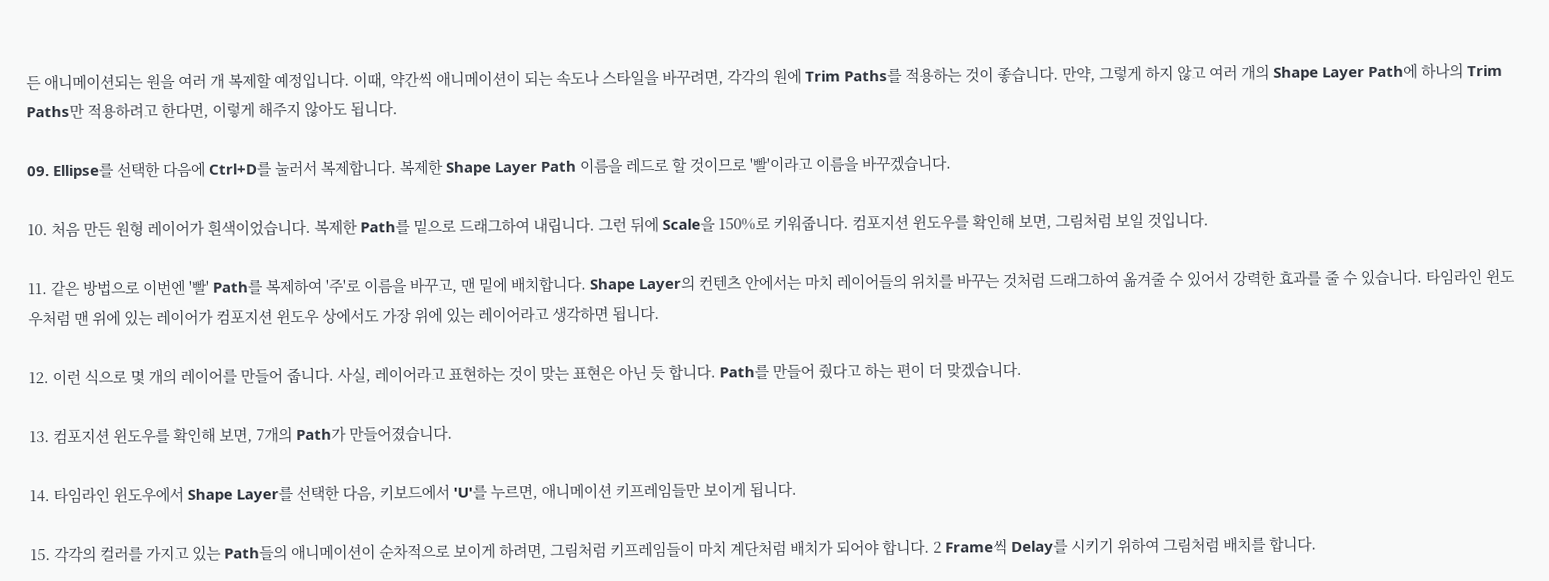든 애니메이션되는 원을 여러 개 복제할 예정입니다. 이때, 약간씩 애니메이션이 되는 속도나 스타일을 바꾸려면, 각각의 원에 Trim Paths를 적용하는 것이 좋습니다. 만약, 그렇게 하지 않고 여러 개의 Shape Layer Path에 하나의 Trim Paths만 적용하려고 한다면, 이렇게 해주지 않아도 됩니다.

09. Ellipse를 선택한 다음에 Ctrl+D를 눌러서 복제합니다. 복제한 Shape Layer Path 이름을 레드로 할 것이므로 '빨'이라고 이름을 바꾸겠습니다.

10. 처음 만든 원형 레이어가 흰색이었습니다. 복제한 Path를 밑으로 드래그하여 내립니다. 그런 뒤에 Scale을 150%로 키워줍니다. 컴포지션 윈도우를 확인해 보면, 그림처럼 보일 것입니다.

11. 같은 방법으로 이번엔 '빨' Path를 복제하여 '주'로 이름을 바꾸고, 맨 밑에 배치합니다. Shape Layer의 컨텐츠 안에서는 마치 레이어들의 위치를 바꾸는 것처럼 드래그하여 옮겨줄 수 있어서 강력한 효과를 줄 수 있습니다. 타임라인 윈도우처럼 맨 위에 있는 레이어가 컴포지션 윈도우 상에서도 가장 위에 있는 레이어라고 생각하면 됩니다.

12. 이런 식으로 몇 개의 레이어를 만들어 줍니다. 사실, 레이어라고 표현하는 것이 맞는 표현은 아닌 듯 합니다. Path를 만들어 줬다고 하는 편이 더 맞겠습니다.

13. 컴포지션 윈도우를 확인해 보면, 7개의 Path가 만들어졌습니다.

14. 타임라인 윈도우에서 Shape Layer를 선택한 다음, 키보드에서 'U'를 누르면, 애니메이션 키프레임들만 보이게 됩니다.

15. 각각의 컬러를 가지고 있는 Path들의 애니메이션이 순차적으로 보이게 하려면, 그림처럼 키프레임들이 마치 계단처럼 배치가 되어야 합니다. 2 Frame씩 Delay를 시키기 위하여 그림처럼 배치를 합니다.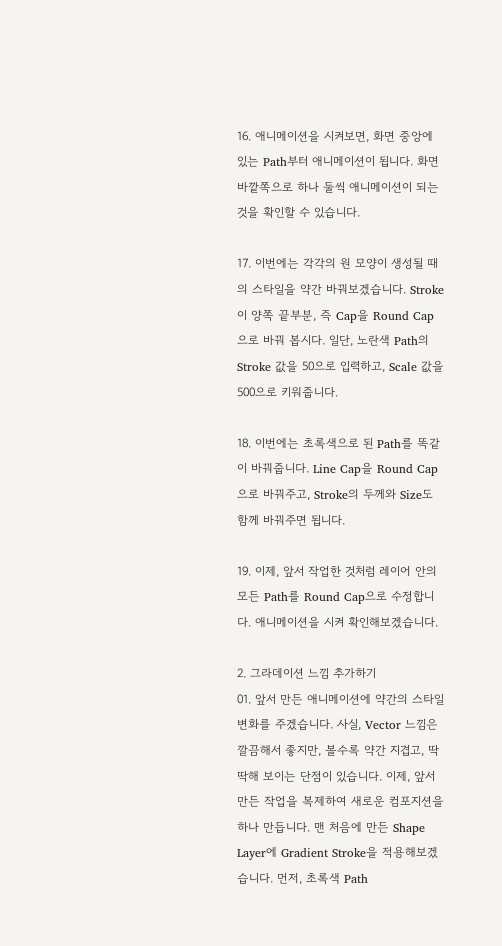16. 애니메이션을 시켜보면, 화면 중앙에 있는 Path부터 애니메이션이 됩니다. 화면 바깥쪽으로 하나 둘씩 애니메이션이 되는 것을 확인할 수 있습니다.

17. 이번에는 각각의 원 모양이 생성될 때의 스타일을 약간 바꿔보겠습니다. Stroke이 양쪽 끝부분, 즉 Cap을 Round Cap으로 바꿔 봅시다. 일단, 노란색 Path의 Stroke 값을 50으로 입력하고, Scale 값을 500으로 키워줍니다.

18. 이번에는 초록색으로 된 Path를 똑같이 바꿔줍니다. Line Cap을 Round Cap으로 바꿔주고, Stroke의 두께와 Size도 함께 바꿔주면 됩니다.

19. 이제, 앞서 작업한 것처럼 레이어 안의 모든 Path를 Round Cap으로 수정합니다. 애니메이션을 시켜 확인해보겠습니다.

2. 그라데이션 느낌 추가하기
01. 앞서 만든 애니메이션에 약간의 스타일 변화를 주겠습니다. 사실, Vector 느낌은 깔끔해서 좋지만, 볼수록 약간 지겹고, 딱딱해 보이는 단점이 있습니다. 이제, 앞서 만든 작업을 복제하여 새로운 컴포지션을 하나 만듭니다. 맨 처음에 만든 Shape Layer에 Gradient Stroke을 적용해보겠습니다. 먼저, 초록색 Path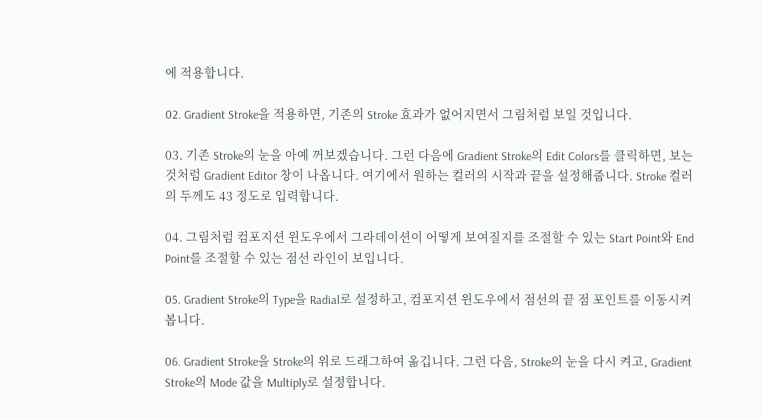에 적용합니다.

02. Gradient Stroke을 적용하면, 기존의 Stroke 효과가 없어지면서 그림처럼 보일 것입니다.

03. 기존 Stroke의 눈을 아예 꺼보겠습니다. 그런 다음에 Gradient Stroke의 Edit Colors를 클릭하면, 보는 것처럼 Gradient Editor 창이 나옵니다. 여기에서 원하는 컬러의 시작과 끝을 설정해줍니다. Stroke 컬러의 두께도 43 정도로 입력합니다.

04. 그림처럼 컴포지션 윈도우에서 그라데이션이 어떻게 보여질지를 조절할 수 있는 Start Point와 End Point를 조절할 수 있는 점선 라인이 보입니다.

05. Gradient Stroke의 Type을 Radial로 설정하고, 컴포지션 윈도우에서 점선의 끝 점 포인트를 이동시켜봅니다.

06. Gradient Stroke을 Stroke의 위로 드래그하여 옮깁니다. 그런 다음, Stroke의 눈을 다시 켜고, Gradient Stroke의 Mode 값을 Multiply로 설정합니다.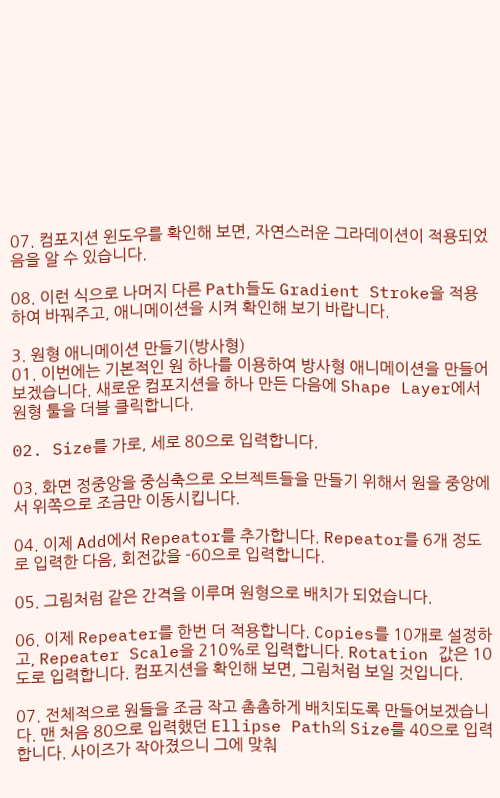07. 컴포지션 윈도우를 확인해 보면, 자연스러운 그라데이션이 적용되었음을 알 수 있습니다.

08. 이런 식으로 나머지 다른 Path들도 Gradient Stroke을 적용하여 바꿔주고, 애니메이션을 시켜 확인해 보기 바랍니다.

3. 원형 애니메이션 만들기(방사형)
01. 이번에는 기본적인 원 하나를 이용하여 방사형 애니메이션을 만들어보겠습니다. 새로운 컴포지션을 하나 만든 다음에 Shape Layer에서 원형 툴을 더블 클릭합니다.

02. Size를 가로, 세로 80으로 입력합니다.

03. 화면 정중앙을 중심축으로 오브젝트들을 만들기 위해서 원을 중앙에서 위쪽으로 조금만 이동시킵니다.

04. 이제 Add에서 Repeator를 추가합니다. Repeator를 6개 정도로 입력한 다음, 회전값을 -60으로 입력합니다.

05. 그림처럼 같은 간격을 이루며 원형으로 배치가 되었습니다.

06. 이제 Repeater를 한번 더 적용합니다. Copies를 10개로 설정하고, Repeater Scale을 210%로 입력합니다. Rotation 값은 10도로 입력합니다. 컴포지션을 확인해 보면, 그림처럼 보일 것입니다.

07. 전체적으로 원들을 조금 작고 촘촘하게 배치되도록 만들어보겠습니다. 맨 처음 80으로 입력했던 Ellipse Path의 Size를 40으로 입력합니다. 사이즈가 작아졌으니 그에 맞춰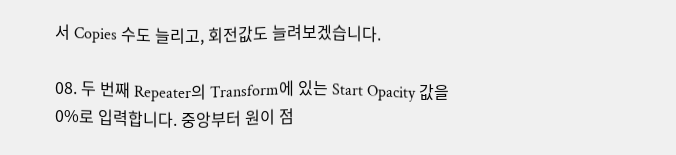서 Copies 수도 늘리고, 회전값도 늘려보겠습니다.

08. 두 번째 Repeater의 Transform에 있는 Start Opacity 값을 0%로 입력합니다. 중앙부터 원이 점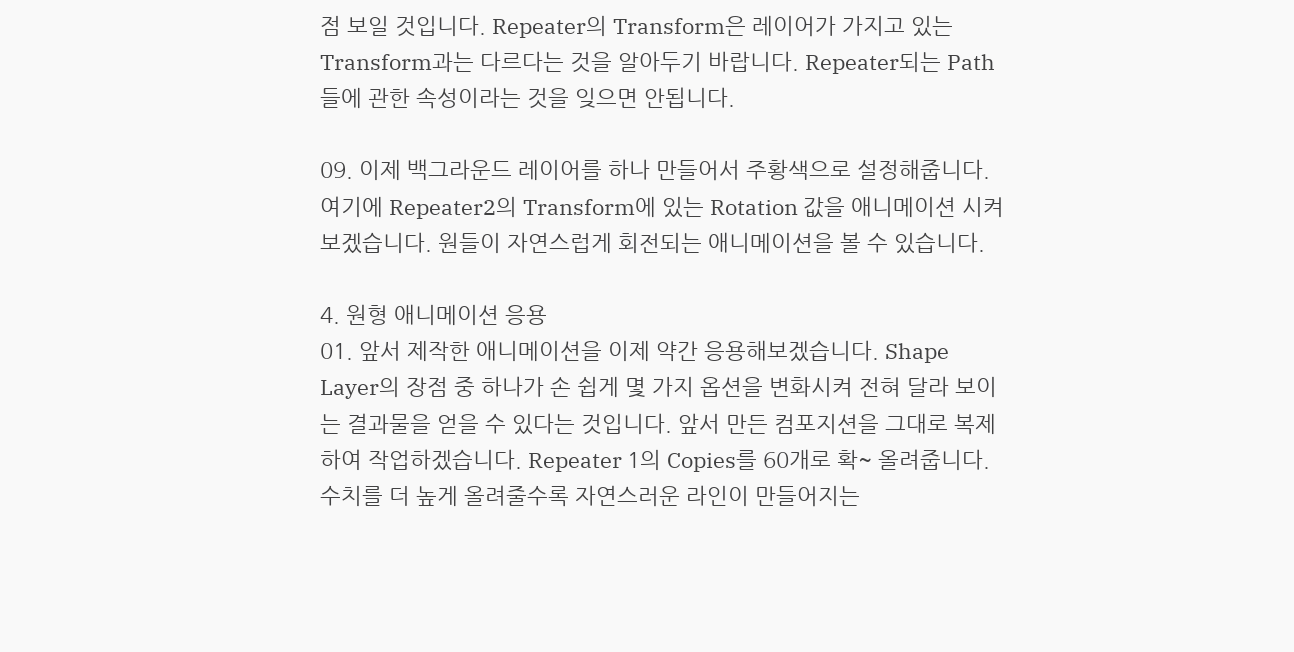점 보일 것입니다. Repeater의 Transform은 레이어가 가지고 있는 Transform과는 다르다는 것을 알아두기 바랍니다. Repeater되는 Path들에 관한 속성이라는 것을 잊으면 안됩니다.

09. 이제 백그라운드 레이어를 하나 만들어서 주황색으로 설정해줍니다. 여기에 Repeater2의 Transform에 있는 Rotation 값을 애니메이션 시켜보겠습니다. 원들이 자연스럽게 회전되는 애니메이션을 볼 수 있습니다.

4. 원형 애니메이션 응용
01. 앞서 제작한 애니메이션을 이제 약간 응용해보겠습니다. Shape Layer의 장점 중 하나가 손 쉽게 몇 가지 옵션을 변화시켜 전혀 달라 보이는 결과물을 얻을 수 있다는 것입니다. 앞서 만든 컴포지션을 그대로 복제하여 작업하겠습니다. Repeater 1의 Copies를 60개로 확~ 올려줍니다. 수치를 더 높게 올려줄수록 자연스러운 라인이 만들어지는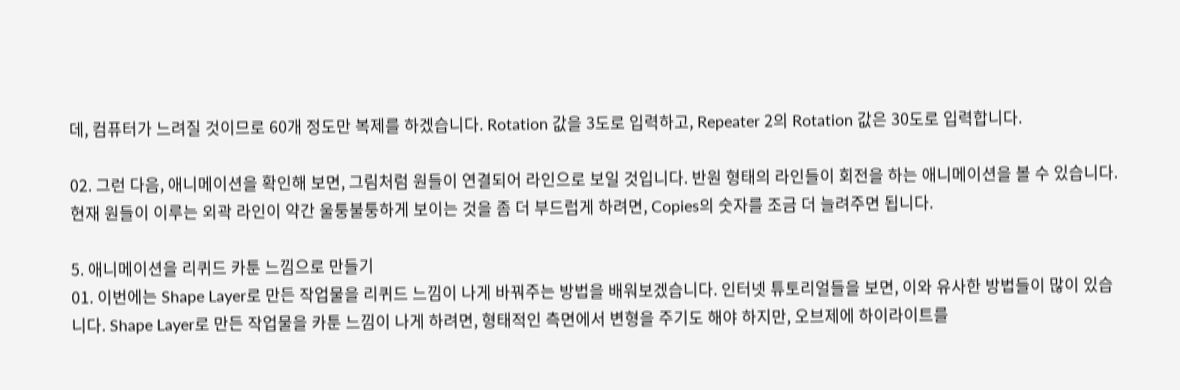데, 컴퓨터가 느려질 것이므로 60개 정도만 복제를 하겠습니다. Rotation 값을 3도로 입력하고, Repeater 2의 Rotation 값은 30도로 입력합니다.

02. 그런 다음, 애니메이션을 확인해 보면, 그림처럼 원들이 연결되어 라인으로 보일 것입니다. 반원 형태의 라인들이 회전을 하는 애니메이션을 볼 수 있습니다. 현재 원들이 이루는 외곽 라인이 약간 울퉁불퉁하게 보이는 것을 좀 더 부드럽게 하려면, Copies의 숫자를 조금 더 늘려주면 됩니다.

5. 애니메이션을 리퀴드 카툰 느낌으로 만들기
01. 이번에는 Shape Layer로 만든 작업물을 리퀴드 느낌이 나게 바꿔주는 방법을 배워보겠습니다. 인터넷 튜토리얼들을 보면, 이와 유사한 방법들이 많이 있습니다. Shape Layer로 만든 작업물을 카툰 느낌이 나게 하려면, 형태적인 측면에서 변형을 주기도 해야 하지만, 오브제에 하이라이트를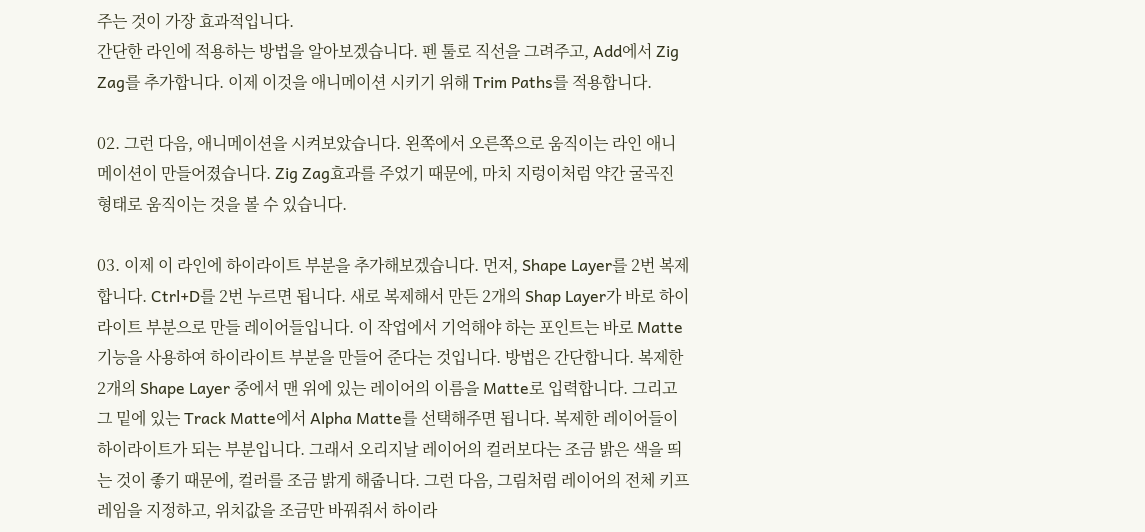주는 것이 가장 효과적입니다.
간단한 라인에 적용하는 방법을 알아보겠습니다. 펜 툴로 직선을 그려주고, Add에서 Zig Zag를 추가합니다. 이제 이것을 애니메이션 시키기 위해 Trim Paths를 적용합니다.

02. 그런 다음, 애니메이션을 시켜보았습니다. 왼쪽에서 오른쪽으로 움직이는 라인 애니메이션이 만들어졌습니다. Zig Zag효과를 주었기 때문에, 마치 지렁이처럼 약간 굴곡진 형태로 움직이는 것을 볼 수 있습니다.

03. 이제 이 라인에 하이라이트 부분을 추가해보겠습니다. 먼저, Shape Layer를 2번 복제합니다. Ctrl+D를 2번 누르면 됩니다. 새로 복제해서 만든 2개의 Shap Layer가 바로 하이라이트 부분으로 만들 레이어들입니다. 이 작업에서 기억해야 하는 포인트는 바로 Matte 기능을 사용하여 하이라이트 부분을 만들어 준다는 것입니다. 방법은 간단합니다. 복제한 2개의 Shape Layer 중에서 맨 위에 있는 레이어의 이름을 Matte로 입력합니다. 그리고 그 밑에 있는 Track Matte에서 Alpha Matte를 선택해주면 됩니다. 복제한 레이어들이 하이라이트가 되는 부분입니다. 그래서 오리지날 레이어의 컬러보다는 조금 밝은 색을 띄는 것이 좋기 때문에, 컬러를 조금 밝게 해줍니다. 그런 다음, 그림처럼 레이어의 전체 키프레임을 지정하고, 위치값을 조금만 바꿔줘서 하이라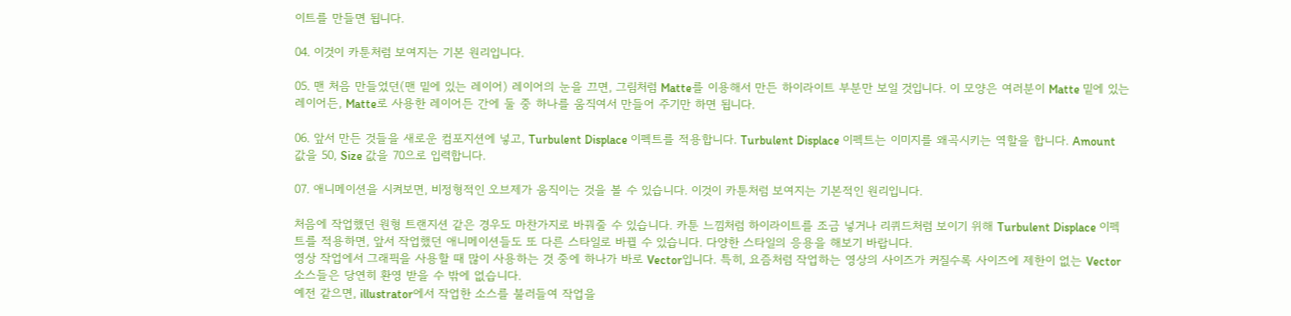이트를 만들면 됩니다.

04. 이것이 카툰처럼 보여지는 기본 원리입니다.

05. 맨 처음 만들었던(맨 밑에 있는 레이어) 레이어의 눈을 끄면, 그림처럼 Matte를 이용해서 만든 하이라이트 부분만 보일 것입니다. 이 모양은 여러분이 Matte 밑에 있는 레이어든, Matte로 사용한 레이어든 간에 둘 중 하나를 움직여서 만들어 주기만 하면 됩니다.

06. 앞서 만든 것들을 새로운 컴포지션에 넣고, Turbulent Displace 이펙트를 적용합니다. Turbulent Displace 이펙트는 이미지를 왜곡시키는 역할을 합니다. Amount 값을 50, Size 값을 70으로 입력합니다.

07. 애니메이션을 시켜보면, 비정형적인 오브제가 움직이는 것을 볼 수 있습니다. 이것이 카툰처럼 보여지는 기본적인 원리입니다.

처음에 작업했던 원형 트랜지션 같은 경우도 마찬가지로 바꿔줄 수 있습니다. 카툰 느낌처럼 하이라이트를 조금 넣거나 리퀴드처럼 보이기 위해 Turbulent Displace 이펙트를 적용하면, 앞서 작업했던 애니메이션들도 또 다른 스타일로 바뀔 수 있습니다. 다양한 스타일의 응용을 해보기 바랍니다.
영상 작업에서 그래픽을 사용할 때 많이 사용하는 것 중에 하나가 바로 Vector입니다. 특히, 요즘처럼 작업하는 영상의 사이즈가 커질수록 사이즈에 제한이 없는 Vector 소스들은 당연히 환영 받을 수 밖에 없습니다.
예전 같으면, illustrator에서 작업한 소스를 불러들여 작업을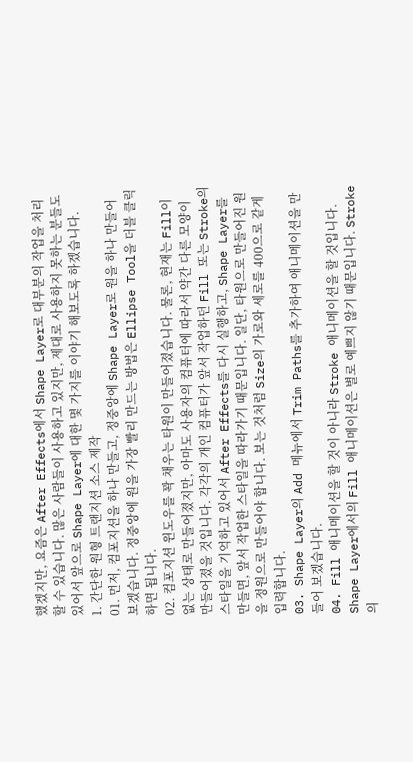했겠지만, 요즘은 After Effects에서 Shape Layer로 대부분의 작업을 처리할 수 있습니다. 많은 사람들이 사용하고 있지만, 제대로 사용하지 못하는 분들도 있어서 앞으로 Shape Layer에 대한 몇 가지를 이야기 해보도록 하겠습니다.
1. 간단한 원형 트랜지션 소스 제작
01. 먼저, 컴포지션을 하나 만들고, 정중앙에 Shape Layer로 원을 하나 만들어 보겠습니다. 정중앙에 원을 가장 빨리 만드는 방법은 Ellipse Tool을 더블 클릭하면 됩니다.
02. 컴포지션 윈도우를 꽉 채우는 타원이 만들어졌습니다. 물론, 현재는 Fill이 없는 상태로 만들어졌지만, 아마도 사용자의 컴퓨터에 따라서 약간 다른 모양이 만들어졌을 것입니다. 각각의 개인 컴퓨터가 앞서 작업하던 Fill 또는 Stroke의 스타일을 기억하고 있어서 After Effects를 다시 실행하고, Shape Layer를 만들면, 앞서 작업한 스타일을 따라가기 때문입니다. 일단, 타원으로 만들어진 원을 정원으로 만들어야 합니다. 보는 것처럼 Size의 가로와 세로를 400으로 같게 입력합니다.
03. Shape Layer의 Add 메뉴에서 Trim Paths를 추가하여 애니메이션을 만들어 보겠습니다.
04. Fill 애니메이션을 할 것이 아니라 Stroke 애니메이션을 할 것입니다. Shape Layer에서의 Fill 애니메이션은 별로 예쁘지 않기 때문입니다. Stroke의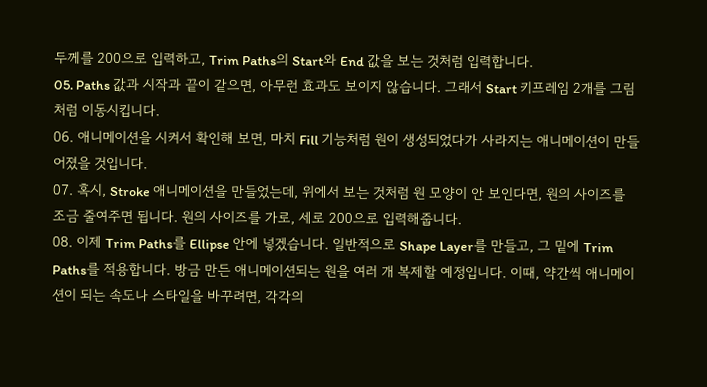두께를 200으로 입력하고, Trim Paths의 Start와 End 값을 보는 것처럼 입력합니다.
05. Paths 값과 시작과 끝이 같으면, 아무런 효과도 보이지 않습니다. 그래서 Start 키프레임 2개를 그림처럼 이동시킵니다.
06. 애니메이션을 시켜서 확인해 보면, 마치 Fill 기능처럼 원이 생성되었다가 사라지는 애니메이션이 만들어졌을 것입니다.
07. 혹시, Stroke 애니메이션을 만들었는데, 위에서 보는 것처럼 원 모양이 안 보인다면, 원의 사이즈를 조금 줄여주면 됩니다. 원의 사이즈를 가로, 세로 200으로 입력해줍니다.
08. 이제 Trim Paths를 Ellipse 안에 넣겠습니다. 일반적으로 Shape Layer를 만들고, 그 밑에 Trim Paths를 적용합니다. 방금 만든 애니메이션되는 원을 여러 개 복제할 예정입니다. 이때, 약간씩 애니메이션이 되는 속도나 스타일을 바꾸려면, 각각의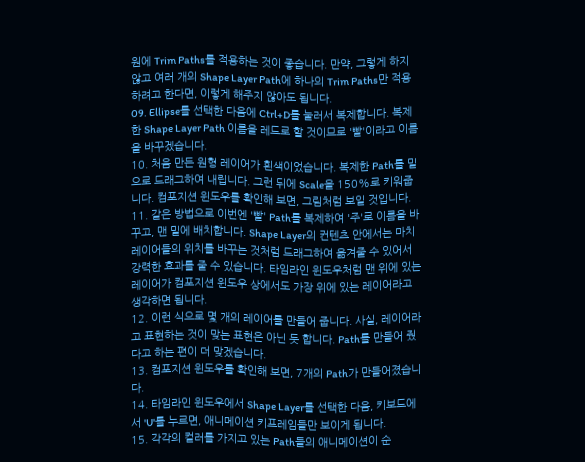원에 Trim Paths를 적용하는 것이 좋습니다. 만약, 그렇게 하지 않고 여러 개의 Shape Layer Path에 하나의 Trim Paths만 적용하려고 한다면, 이렇게 해주지 않아도 됩니다.
09. Ellipse를 선택한 다음에 Ctrl+D를 눌러서 복제합니다. 복제한 Shape Layer Path 이름을 레드로 할 것이므로 '빨'이라고 이름을 바꾸겠습니다.
10. 처음 만든 원형 레이어가 흰색이었습니다. 복제한 Path를 밑으로 드래그하여 내립니다. 그런 뒤에 Scale을 150%로 키워줍니다. 컴포지션 윈도우를 확인해 보면, 그림처럼 보일 것입니다.
11. 같은 방법으로 이번엔 '빨' Path를 복제하여 '주'로 이름을 바꾸고, 맨 밑에 배치합니다. Shape Layer의 컨텐츠 안에서는 마치 레이어들의 위치를 바꾸는 것처럼 드래그하여 옮겨줄 수 있어서 강력한 효과를 줄 수 있습니다. 타임라인 윈도우처럼 맨 위에 있는 레이어가 컴포지션 윈도우 상에서도 가장 위에 있는 레이어라고 생각하면 됩니다.
12. 이런 식으로 몇 개의 레이어를 만들어 줍니다. 사실, 레이어라고 표현하는 것이 맞는 표현은 아닌 듯 합니다. Path를 만들어 줬다고 하는 편이 더 맞겠습니다.
13. 컴포지션 윈도우를 확인해 보면, 7개의 Path가 만들어졌습니다.
14. 타임라인 윈도우에서 Shape Layer를 선택한 다음, 키보드에서 'U'를 누르면, 애니메이션 키프레임들만 보이게 됩니다.
15. 각각의 컬러를 가지고 있는 Path들의 애니메이션이 순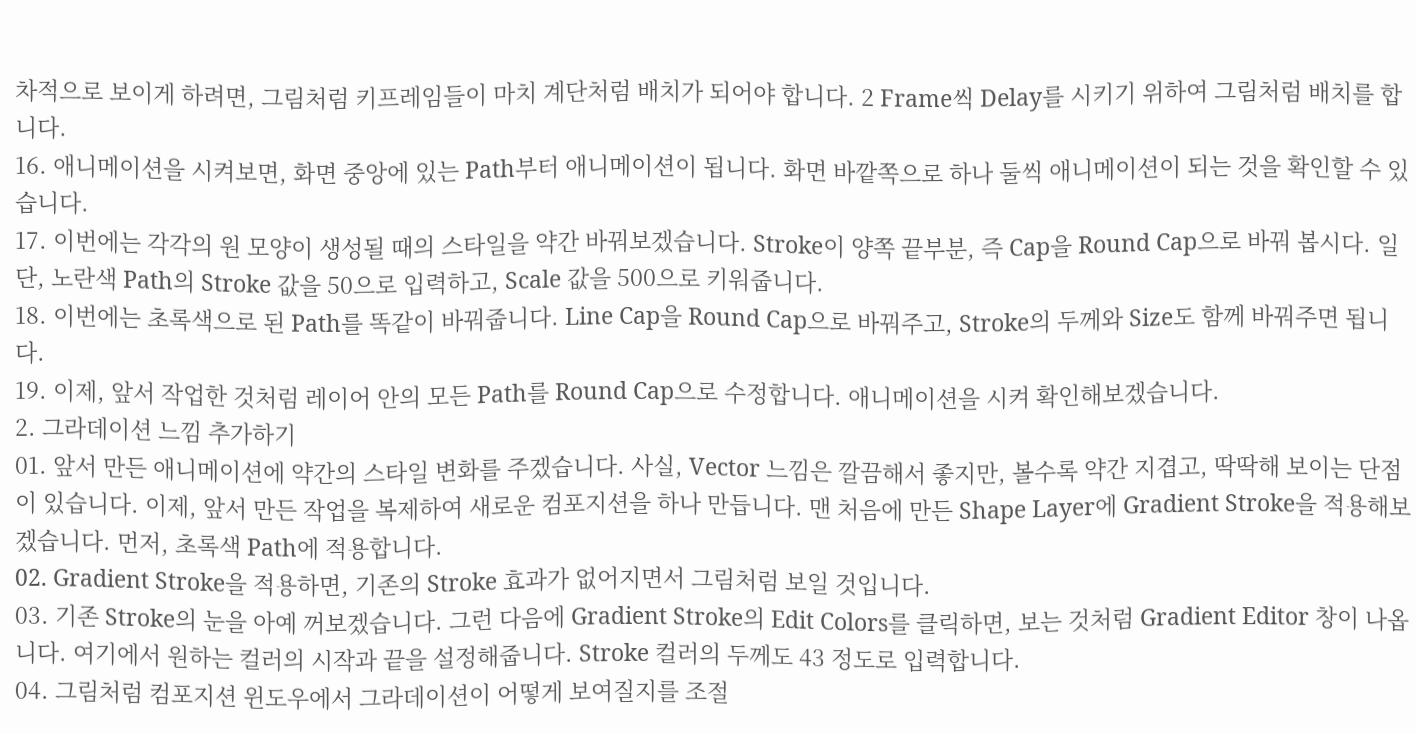차적으로 보이게 하려면, 그림처럼 키프레임들이 마치 계단처럼 배치가 되어야 합니다. 2 Frame씩 Delay를 시키기 위하여 그림처럼 배치를 합니다.
16. 애니메이션을 시켜보면, 화면 중앙에 있는 Path부터 애니메이션이 됩니다. 화면 바깥쪽으로 하나 둘씩 애니메이션이 되는 것을 확인할 수 있습니다.
17. 이번에는 각각의 원 모양이 생성될 때의 스타일을 약간 바꿔보겠습니다. Stroke이 양쪽 끝부분, 즉 Cap을 Round Cap으로 바꿔 봅시다. 일단, 노란색 Path의 Stroke 값을 50으로 입력하고, Scale 값을 500으로 키워줍니다.
18. 이번에는 초록색으로 된 Path를 똑같이 바꿔줍니다. Line Cap을 Round Cap으로 바꿔주고, Stroke의 두께와 Size도 함께 바꿔주면 됩니다.
19. 이제, 앞서 작업한 것처럼 레이어 안의 모든 Path를 Round Cap으로 수정합니다. 애니메이션을 시켜 확인해보겠습니다.
2. 그라데이션 느낌 추가하기
01. 앞서 만든 애니메이션에 약간의 스타일 변화를 주겠습니다. 사실, Vector 느낌은 깔끔해서 좋지만, 볼수록 약간 지겹고, 딱딱해 보이는 단점이 있습니다. 이제, 앞서 만든 작업을 복제하여 새로운 컴포지션을 하나 만듭니다. 맨 처음에 만든 Shape Layer에 Gradient Stroke을 적용해보겠습니다. 먼저, 초록색 Path에 적용합니다.
02. Gradient Stroke을 적용하면, 기존의 Stroke 효과가 없어지면서 그림처럼 보일 것입니다.
03. 기존 Stroke의 눈을 아예 꺼보겠습니다. 그런 다음에 Gradient Stroke의 Edit Colors를 클릭하면, 보는 것처럼 Gradient Editor 창이 나옵니다. 여기에서 원하는 컬러의 시작과 끝을 설정해줍니다. Stroke 컬러의 두께도 43 정도로 입력합니다.
04. 그림처럼 컴포지션 윈도우에서 그라데이션이 어떻게 보여질지를 조절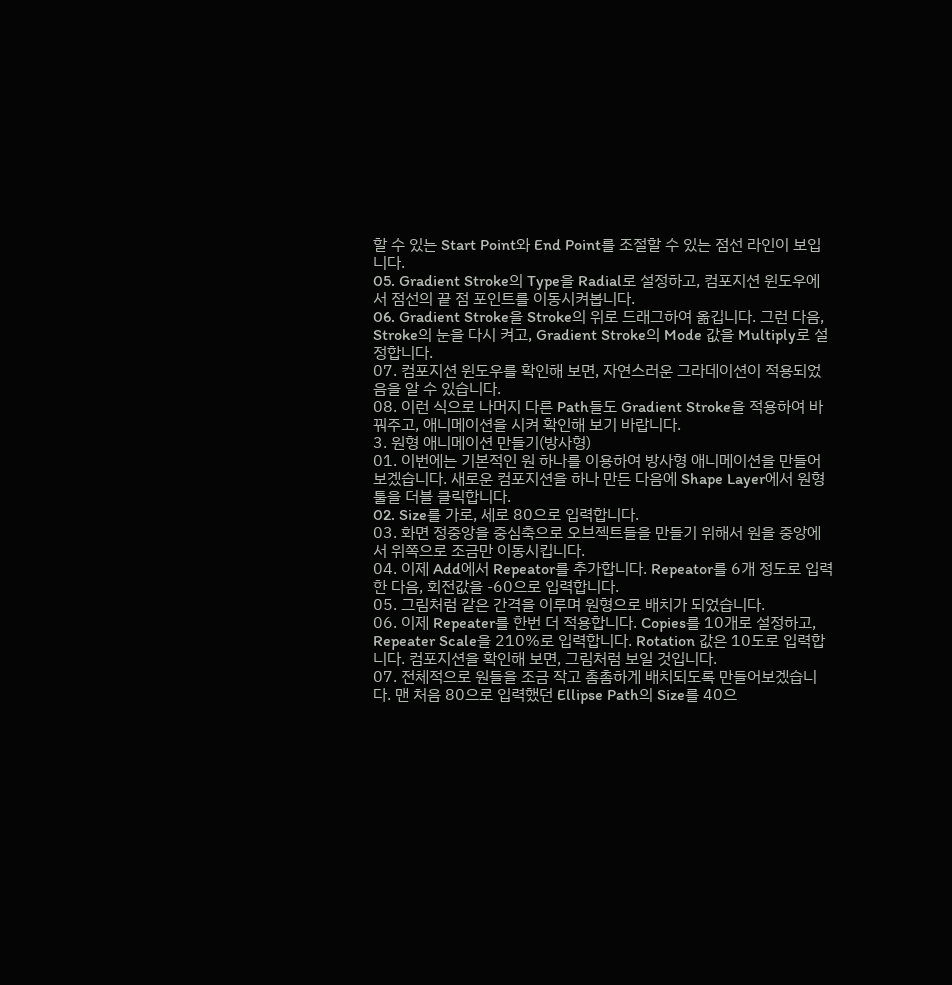할 수 있는 Start Point와 End Point를 조절할 수 있는 점선 라인이 보입니다.
05. Gradient Stroke의 Type을 Radial로 설정하고, 컴포지션 윈도우에서 점선의 끝 점 포인트를 이동시켜봅니다.
06. Gradient Stroke을 Stroke의 위로 드래그하여 옮깁니다. 그런 다음, Stroke의 눈을 다시 켜고, Gradient Stroke의 Mode 값을 Multiply로 설정합니다.
07. 컴포지션 윈도우를 확인해 보면, 자연스러운 그라데이션이 적용되었음을 알 수 있습니다.
08. 이런 식으로 나머지 다른 Path들도 Gradient Stroke을 적용하여 바꿔주고, 애니메이션을 시켜 확인해 보기 바랍니다.
3. 원형 애니메이션 만들기(방사형)
01. 이번에는 기본적인 원 하나를 이용하여 방사형 애니메이션을 만들어보겠습니다. 새로운 컴포지션을 하나 만든 다음에 Shape Layer에서 원형 툴을 더블 클릭합니다.
02. Size를 가로, 세로 80으로 입력합니다.
03. 화면 정중앙을 중심축으로 오브젝트들을 만들기 위해서 원을 중앙에서 위쪽으로 조금만 이동시킵니다.
04. 이제 Add에서 Repeator를 추가합니다. Repeator를 6개 정도로 입력한 다음, 회전값을 -60으로 입력합니다.
05. 그림처럼 같은 간격을 이루며 원형으로 배치가 되었습니다.
06. 이제 Repeater를 한번 더 적용합니다. Copies를 10개로 설정하고, Repeater Scale을 210%로 입력합니다. Rotation 값은 10도로 입력합니다. 컴포지션을 확인해 보면, 그림처럼 보일 것입니다.
07. 전체적으로 원들을 조금 작고 촘촘하게 배치되도록 만들어보겠습니다. 맨 처음 80으로 입력했던 Ellipse Path의 Size를 40으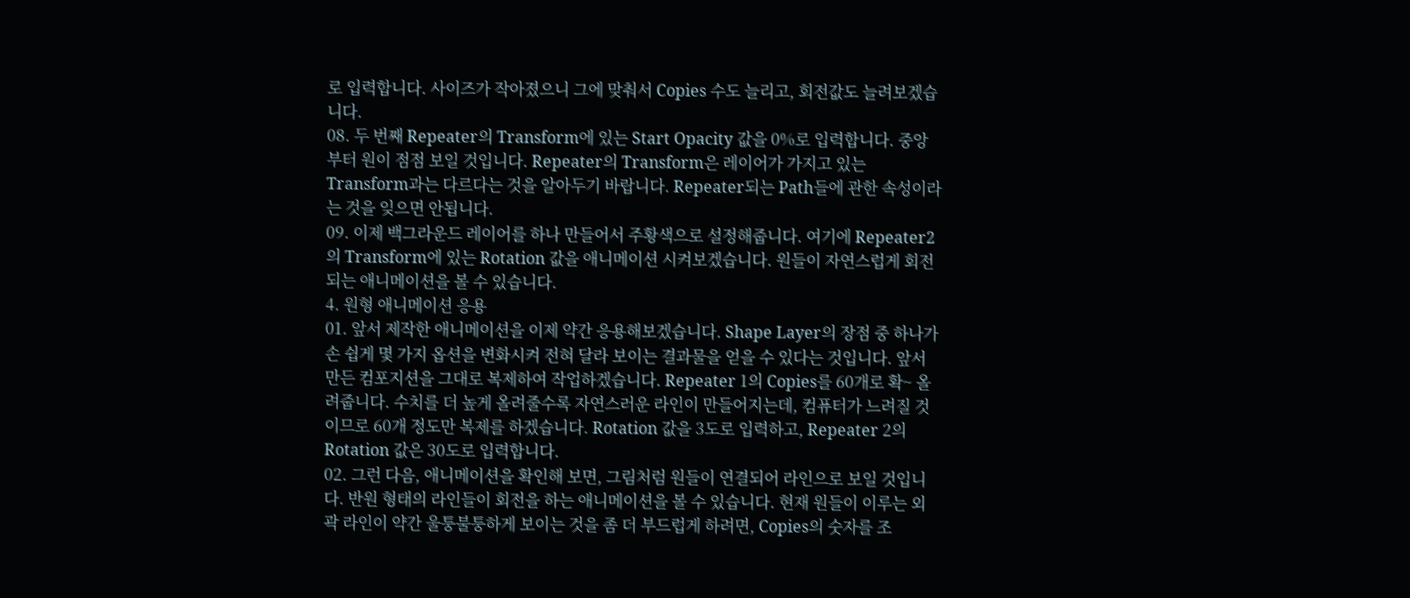로 입력합니다. 사이즈가 작아졌으니 그에 맞춰서 Copies 수도 늘리고, 회전값도 늘려보겠습니다.
08. 두 번째 Repeater의 Transform에 있는 Start Opacity 값을 0%로 입력합니다. 중앙부터 원이 점점 보일 것입니다. Repeater의 Transform은 레이어가 가지고 있는 Transform과는 다르다는 것을 알아두기 바랍니다. Repeater되는 Path들에 관한 속성이라는 것을 잊으면 안됩니다.
09. 이제 백그라운드 레이어를 하나 만들어서 주황색으로 설정해줍니다. 여기에 Repeater2의 Transform에 있는 Rotation 값을 애니메이션 시켜보겠습니다. 원들이 자연스럽게 회전되는 애니메이션을 볼 수 있습니다.
4. 원형 애니메이션 응용
01. 앞서 제작한 애니메이션을 이제 약간 응용해보겠습니다. Shape Layer의 장점 중 하나가 손 쉽게 몇 가지 옵션을 변화시켜 전혀 달라 보이는 결과물을 얻을 수 있다는 것입니다. 앞서 만든 컴포지션을 그대로 복제하여 작업하겠습니다. Repeater 1의 Copies를 60개로 확~ 올려줍니다. 수치를 더 높게 올려줄수록 자연스러운 라인이 만들어지는데, 컴퓨터가 느려질 것이므로 60개 정도만 복제를 하겠습니다. Rotation 값을 3도로 입력하고, Repeater 2의 Rotation 값은 30도로 입력합니다.
02. 그런 다음, 애니메이션을 확인해 보면, 그림처럼 원들이 연결되어 라인으로 보일 것입니다. 반원 형태의 라인들이 회전을 하는 애니메이션을 볼 수 있습니다. 현재 원들이 이루는 외곽 라인이 약간 울퉁불퉁하게 보이는 것을 좀 더 부드럽게 하려면, Copies의 숫자를 조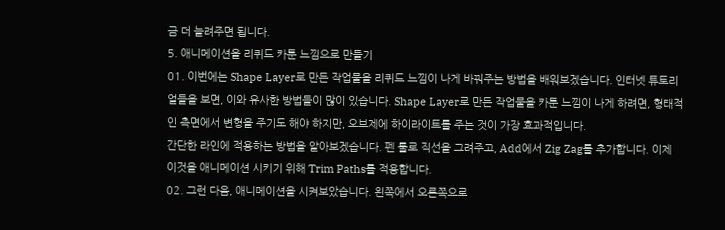금 더 늘려주면 됩니다.
5. 애니메이션을 리퀴드 카툰 느낌으로 만들기
01. 이번에는 Shape Layer로 만든 작업물을 리퀴드 느낌이 나게 바꿔주는 방법을 배워보겠습니다. 인터넷 튜토리얼들을 보면, 이와 유사한 방법들이 많이 있습니다. Shape Layer로 만든 작업물을 카툰 느낌이 나게 하려면, 형태적인 측면에서 변형을 주기도 해야 하지만, 오브제에 하이라이트를 주는 것이 가장 효과적입니다.
간단한 라인에 적용하는 방법을 알아보겠습니다. 펜 툴로 직선을 그려주고, Add에서 Zig Zag를 추가합니다. 이제 이것을 애니메이션 시키기 위해 Trim Paths를 적용합니다.
02. 그런 다음, 애니메이션을 시켜보았습니다. 왼쪽에서 오른쪽으로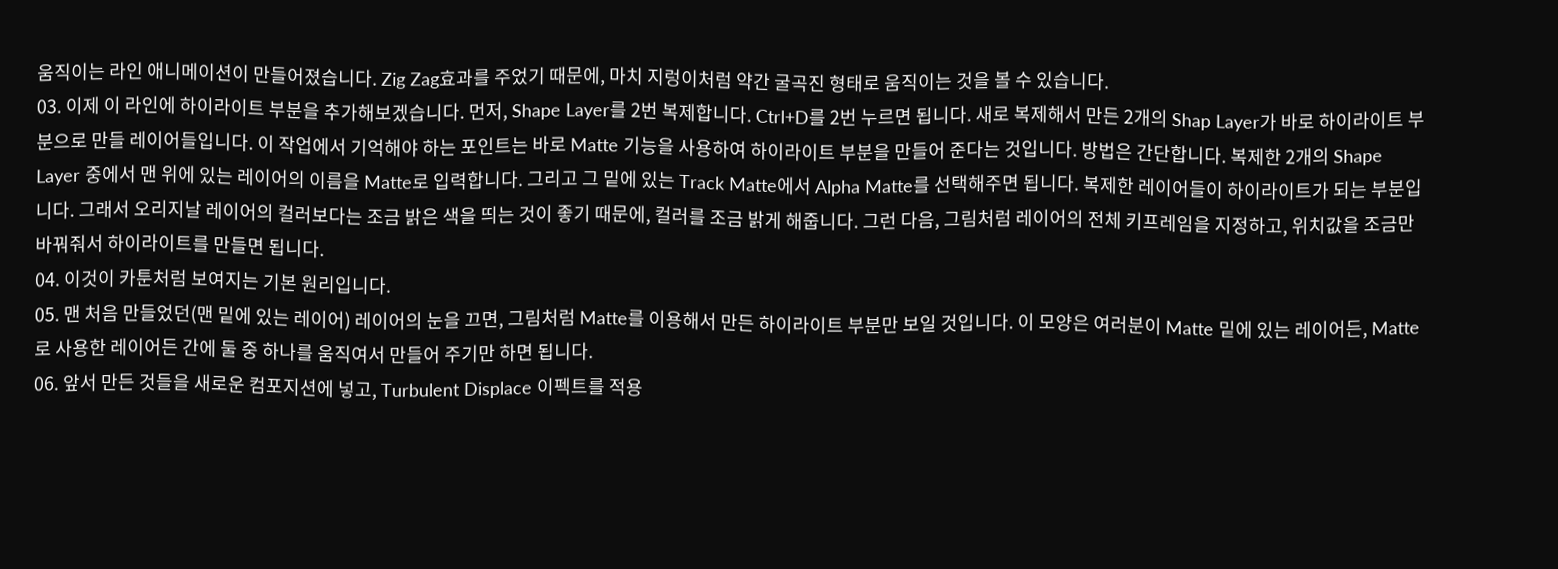움직이는 라인 애니메이션이 만들어졌습니다. Zig Zag효과를 주었기 때문에, 마치 지렁이처럼 약간 굴곡진 형태로 움직이는 것을 볼 수 있습니다.
03. 이제 이 라인에 하이라이트 부분을 추가해보겠습니다. 먼저, Shape Layer를 2번 복제합니다. Ctrl+D를 2번 누르면 됩니다. 새로 복제해서 만든 2개의 Shap Layer가 바로 하이라이트 부분으로 만들 레이어들입니다. 이 작업에서 기억해야 하는 포인트는 바로 Matte 기능을 사용하여 하이라이트 부분을 만들어 준다는 것입니다. 방법은 간단합니다. 복제한 2개의 Shape Layer 중에서 맨 위에 있는 레이어의 이름을 Matte로 입력합니다. 그리고 그 밑에 있는 Track Matte에서 Alpha Matte를 선택해주면 됩니다. 복제한 레이어들이 하이라이트가 되는 부분입니다. 그래서 오리지날 레이어의 컬러보다는 조금 밝은 색을 띄는 것이 좋기 때문에, 컬러를 조금 밝게 해줍니다. 그런 다음, 그림처럼 레이어의 전체 키프레임을 지정하고, 위치값을 조금만 바꿔줘서 하이라이트를 만들면 됩니다.
04. 이것이 카툰처럼 보여지는 기본 원리입니다.
05. 맨 처음 만들었던(맨 밑에 있는 레이어) 레이어의 눈을 끄면, 그림처럼 Matte를 이용해서 만든 하이라이트 부분만 보일 것입니다. 이 모양은 여러분이 Matte 밑에 있는 레이어든, Matte로 사용한 레이어든 간에 둘 중 하나를 움직여서 만들어 주기만 하면 됩니다.
06. 앞서 만든 것들을 새로운 컴포지션에 넣고, Turbulent Displace 이펙트를 적용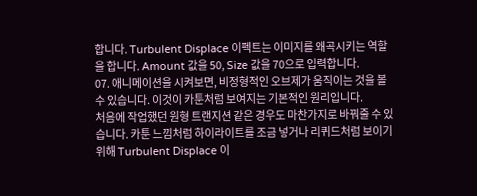합니다. Turbulent Displace 이펙트는 이미지를 왜곡시키는 역할을 합니다. Amount 값을 50, Size 값을 70으로 입력합니다.
07. 애니메이션을 시켜보면, 비정형적인 오브제가 움직이는 것을 볼 수 있습니다. 이것이 카툰처럼 보여지는 기본적인 원리입니다.
처음에 작업했던 원형 트랜지션 같은 경우도 마찬가지로 바꿔줄 수 있습니다. 카툰 느낌처럼 하이라이트를 조금 넣거나 리퀴드처럼 보이기 위해 Turbulent Displace 이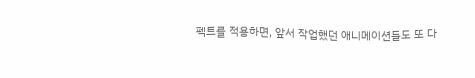펙트를 적용하면, 앞서 작업했던 애니메이션들도 또 다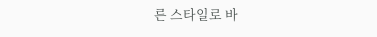른 스타일로 바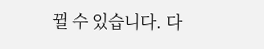뀔 수 있습니다. 다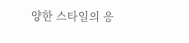양한 스타일의 응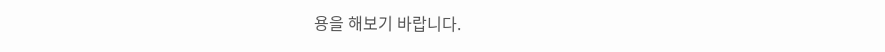용을 해보기 바랍니다.